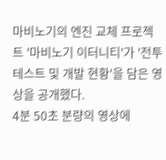마비노기의 엔진 교체 프로젝트 '마비노기 이터니티'가 '전투 테스트 및 개발 현황'을 담은 영상을 공개했다.
4분 50초 분량의 영상에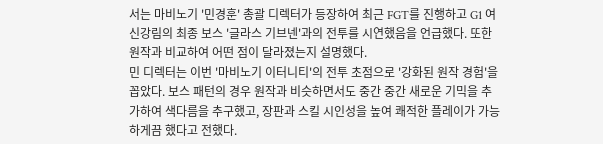서는 마비노기 '민경훈' 총괄 디렉터가 등장하여 최근 FGT를 진행하고 G1 여신강림의 최종 보스 '글라스 기브넨'과의 전투를 시연했음을 언급했다. 또한 원작과 비교하여 어떤 점이 달라졌는지 설명했다.
민 디렉터는 이번 '마비노기 이터니티'의 전투 초점으로 '강화된 원작 경험'을 꼽았다. 보스 패턴의 경우 원작과 비슷하면서도 중간 중간 새로운 기믹을 추가하여 색다름을 추구했고, 장판과 스킬 시인성을 높여 쾌적한 플레이가 가능하게끔 했다고 전했다.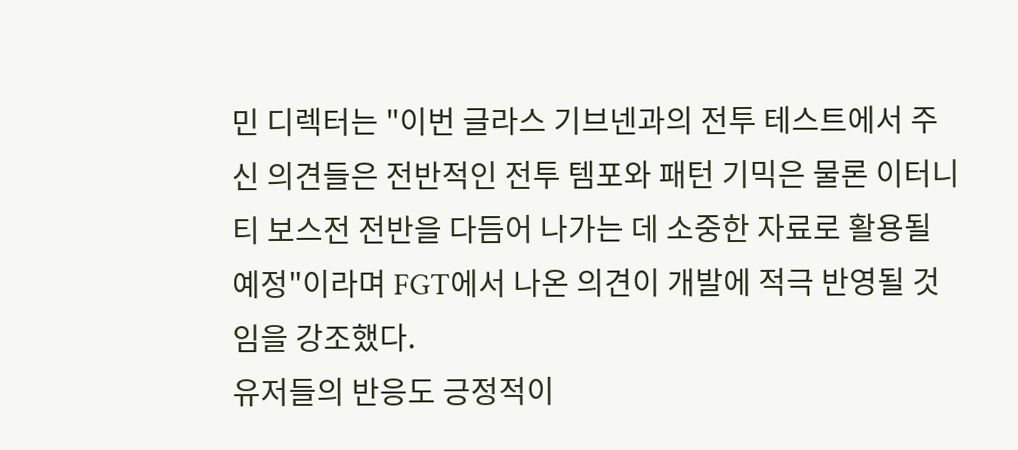민 디렉터는 "이번 글라스 기브넨과의 전투 테스트에서 주신 의견들은 전반적인 전투 템포와 패턴 기믹은 물론 이터니티 보스전 전반을 다듬어 나가는 데 소중한 자료로 활용될 예정"이라며 FGT에서 나온 의견이 개발에 적극 반영될 것임을 강조했다.
유저들의 반응도 긍정적이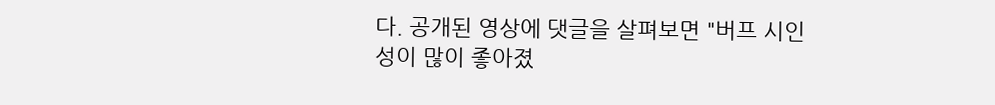다. 공개된 영상에 댓글을 살펴보면 "버프 시인성이 많이 좋아졌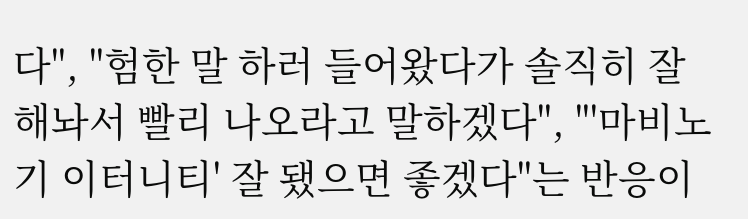다", "험한 말 하러 들어왔다가 솔직히 잘해놔서 빨리 나오라고 말하겠다", "'마비노기 이터니티' 잘 됐으면 좋겠다"는 반응이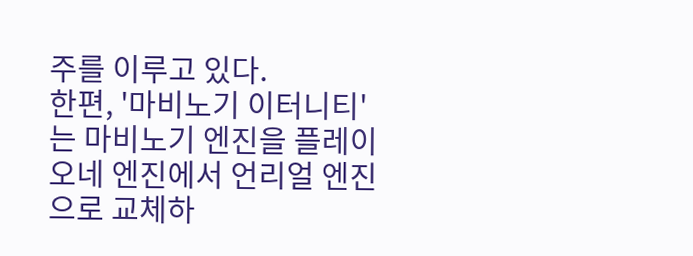주를 이루고 있다.
한편, '마비노기 이터니티'는 마비노기 엔진을 플레이오네 엔진에서 언리얼 엔진으로 교체하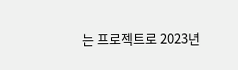는 프로젝트로 2023년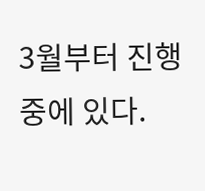3월부터 진행 중에 있다.